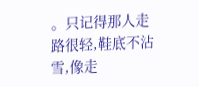。只记得那人走路很轻,鞋底不沾雪,像走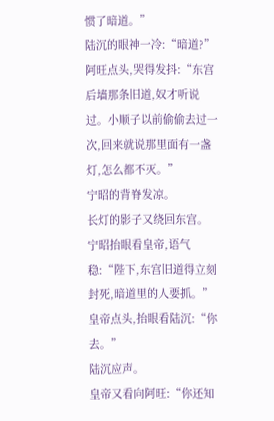惯了暗道。”
陆沉的眼神一冷:“暗道?”
阿旺点头,哭得发抖:“东宫后墙那条旧道,奴才听说过。小顺子以前偷偷去过一次,回来就说那里面有一盏灯,怎么都不灭。”
宁昭的背脊发凉。
长灯的影子又绕回东宫。
宁昭抬眼看皇帝,语气稳:“陛下,东宫旧道得立刻封死,暗道里的人要抓。”
皇帝点头,抬眼看陆沉:“你去。”
陆沉应声。
皇帝又看向阿旺:“你还知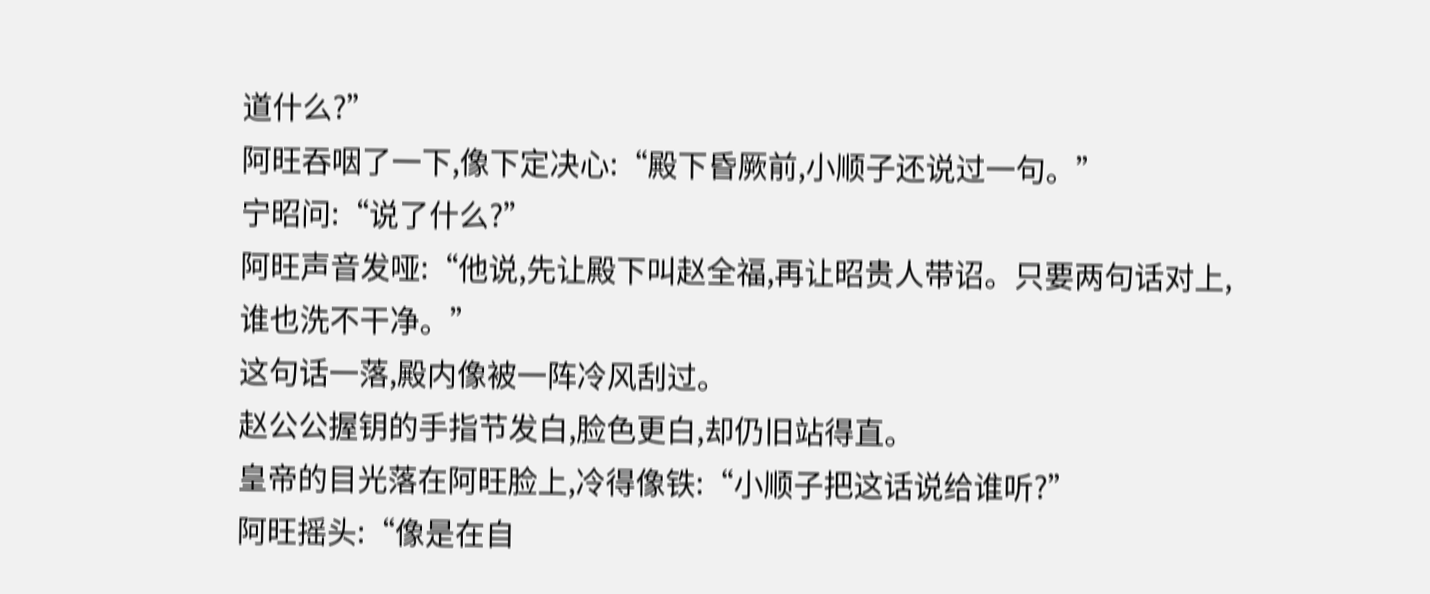道什么?”
阿旺吞咽了一下,像下定决心:“殿下昏厥前,小顺子还说过一句。”
宁昭问:“说了什么?”
阿旺声音发哑:“他说,先让殿下叫赵全福,再让昭贵人带诏。只要两句话对上,谁也洗不干净。”
这句话一落,殿内像被一阵冷风刮过。
赵公公握钥的手指节发白,脸色更白,却仍旧站得直。
皇帝的目光落在阿旺脸上,冷得像铁:“小顺子把这话说给谁听?”
阿旺摇头:“像是在自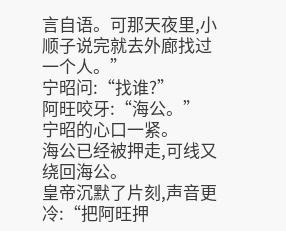言自语。可那天夜里,小顺子说完就去外廊找过一个人。”
宁昭问:“找谁?”
阿旺咬牙:“海公。”
宁昭的心口一紧。
海公已经被押走,可线又绕回海公。
皇帝沉默了片刻,声音更冷:“把阿旺押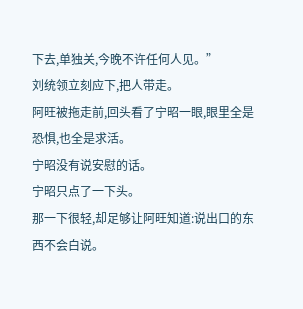下去,单独关,今晚不许任何人见。”
刘统领立刻应下,把人带走。
阿旺被拖走前,回头看了宁昭一眼,眼里全是恐惧,也全是求活。
宁昭没有说安慰的话。
宁昭只点了一下头。
那一下很轻,却足够让阿旺知道:说出口的东西不会白说。